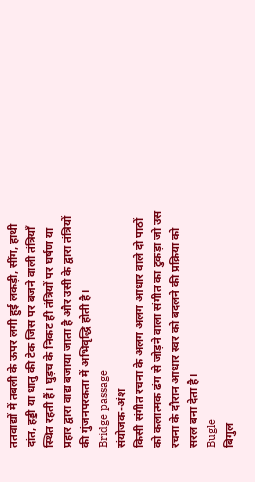ततवाद्यों में तबली के ऊपर लगी हुई लकड़ी, सींग, हाथी दांत, हड्डी या धातु की टेक जिस पर बजने वाली तंत्रियाँ स्थित रहती हैं। घुड़च के निकट ही तंत्रियों पर घर्षण या प्रहार द्वारा वाद्य बजाया जाता है और उसी के द्वारा तंत्रियों की गुंजनपरकता में अभिवृद्धि होती है।
Bridge passage
संयोजक-अंश
किसी संगीत रचना के अलग अलग आधार वाले दो पाठों को कलात्मक ढंग से जोड़ने वाला संगीत का टुकड़ा जो उस रचना के दौरान आधार स्वर को बदलने की प्रक्रिया को सरल बना देता है।
Bugle
बिगुल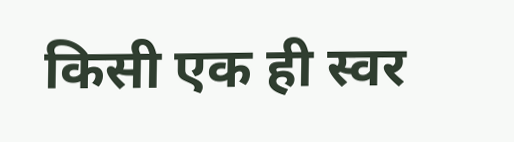किसी एक ही स्वर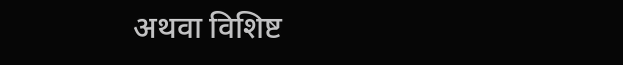अथवा विशिष्ट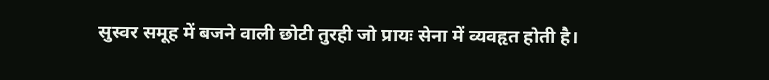सुस्वर समूह में बजने वाली छोटी तुरही जो प्रायः सेना में व्यवहृत होती है।